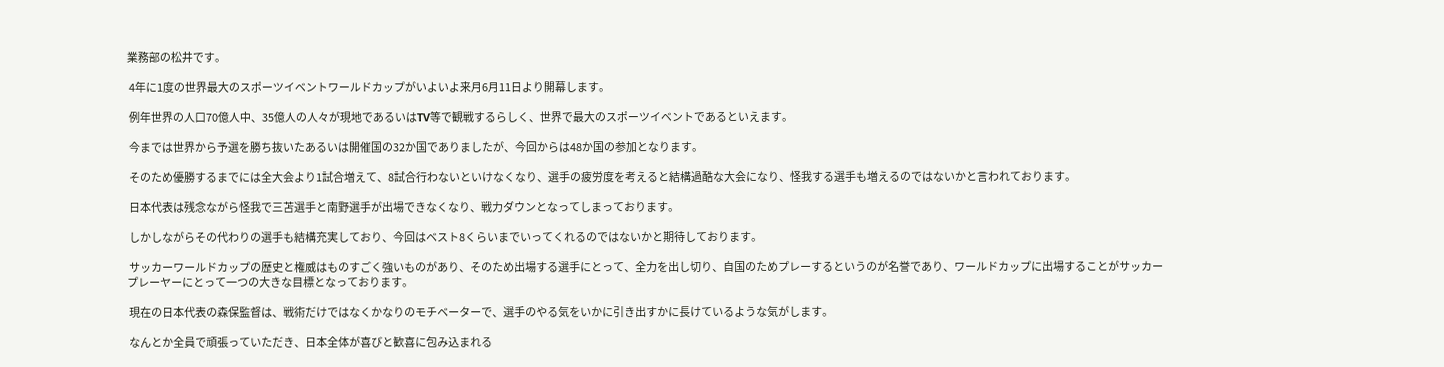業務部の松井です。

 4年に1度の世界最大のスポーツイベントワールドカップがいよいよ来月6月11日より開幕します。

 例年世界の人口70億人中、35億人の人々が現地であるいはTV等で観戦するらしく、世界で最大のスポーツイベントであるといえます。

 今までは世界から予選を勝ち抜いたあるいは開催国の32か国でありましたが、今回からは48か国の参加となります。

 そのため優勝するまでには全大会より1試合増えて、8試合行わないといけなくなり、選手の疲労度を考えると結構過酷な大会になり、怪我する選手も増えるのではないかと言われております。

 日本代表は残念ながら怪我で三苫選手と南野選手が出場できなくなり、戦力ダウンとなってしまっております。

 しかしながらその代わりの選手も結構充実しており、今回はベスト8くらいまでいってくれるのではないかと期待しております。

 サッカーワールドカップの歴史と権威はものすごく強いものがあり、そのため出場する選手にとって、全力を出し切り、自国のためプレーするというのが名誉であり、ワールドカップに出場することがサッカープレーヤーにとって一つの大きな目標となっております。

 現在の日本代表の森保監督は、戦術だけではなくかなりのモチベーターで、選手のやる気をいかに引き出すかに長けているような気がします。

 なんとか全員で頑張っていただき、日本全体が喜びと歓喜に包み込まれる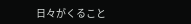日々がくること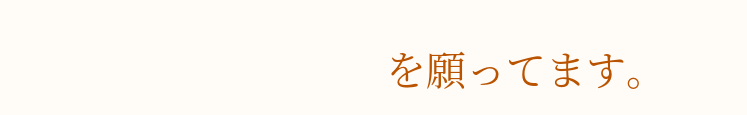を願ってます。